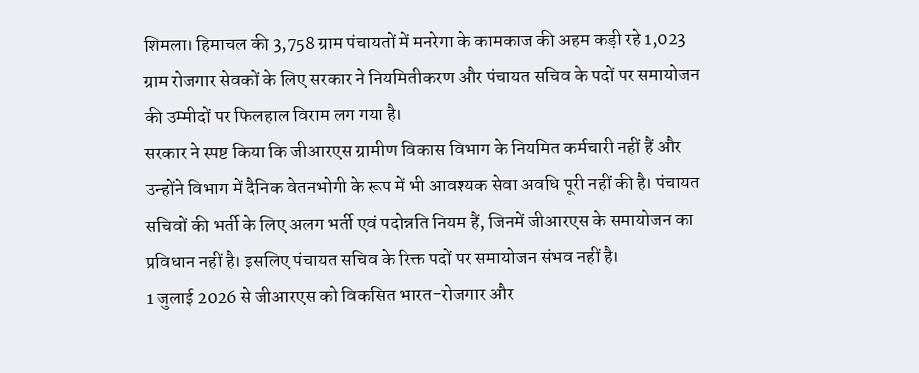शिमला। हिमाचल की 3,758 ग्राम पंचायतों में मनरेगा के कामकाज की अहम कड़ी रहे 1,023 ग्राम रोजगार सेवकों के लिए सरकार ने नियमितीकरण और पंचायत सचिव के पदों पर समायोजन की उम्मीदों पर फिलहाल विराम लग गया है।
सरकार ने स्पष्ट किया कि जीआरएस ग्रामीण विकास विभाग के नियमित कर्मचारी नहीं हैं और उन्होंने विभाग में दैनिक वेतनभोगी के रूप में भी आवश्यक सेवा अवधि पूरी नहीं की है। पंचायत सचिवों की भर्ती के लिए अलग भर्ती एवं पदोन्नति नियम हैं, जिनमें जीआरएस के समायोजन का प्रविधान नहीं है। इसलिए पंचायत सचिव के रिक्त पदों पर समायोजन संभव नहीं है।
1 जुलाई 2026 से जीआरएस को विकसित भारत-रोजगार और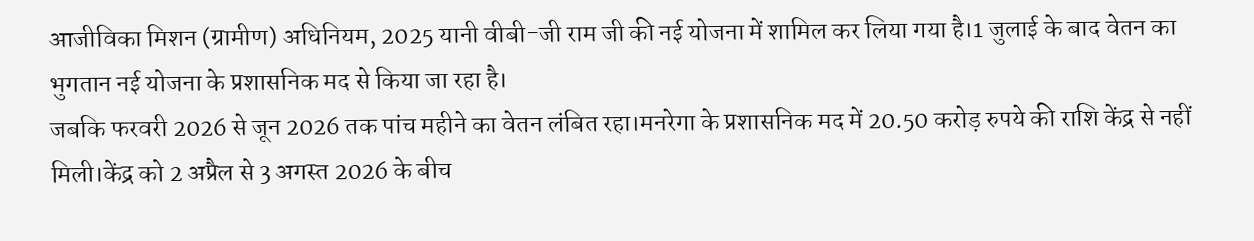आजीविका मिशन (ग्रामीण) अधिनियम, 2025 यानी वीबी-जी राम जी की नई योजना में शामिल कर लिया गया है।1 जुलाई के बाद वेतन का भुगतान नई योजना के प्रशासनिक मद से किया जा रहा है।
जबकि फरवरी 2026 से जून 2026 तक पांच महीने का वेतन लंबित रहा।मनरेगा के प्रशासनिक मद में 20.50 करोड़ रुपये की राशि केंद्र से नहीं मिली।केंद्र को 2 अप्रैल से 3 अगस्त 2026 के बीच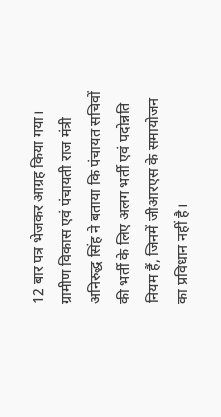12 बार पत्र भेजकर आग्रह किया गया।
ग्रामीण विकास एवं पंचायती राज मंत्री अनिरुद्ध सिंह ने बताया कि पंचायत सचिवों की भर्ती के लिए अलग भर्ती एवं पदोन्नति नियम हैं, जिनमें जीआरएस के समायोजन का प्रविधान नहीं है।